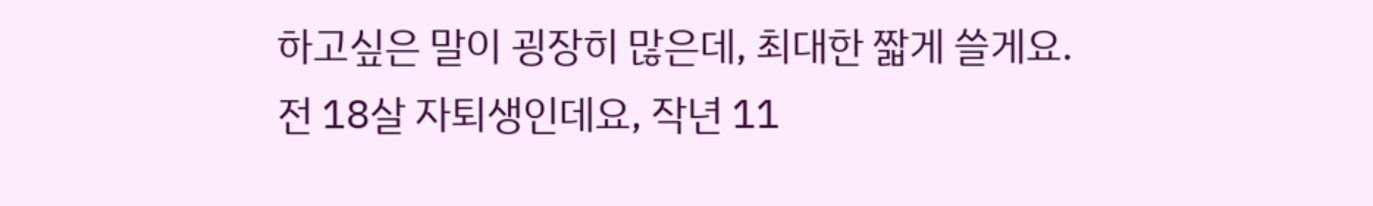하고싶은 말이 굉장히 많은데, 최대한 짧게 쓸게요.
전 18살 자퇴생인데요, 작년 11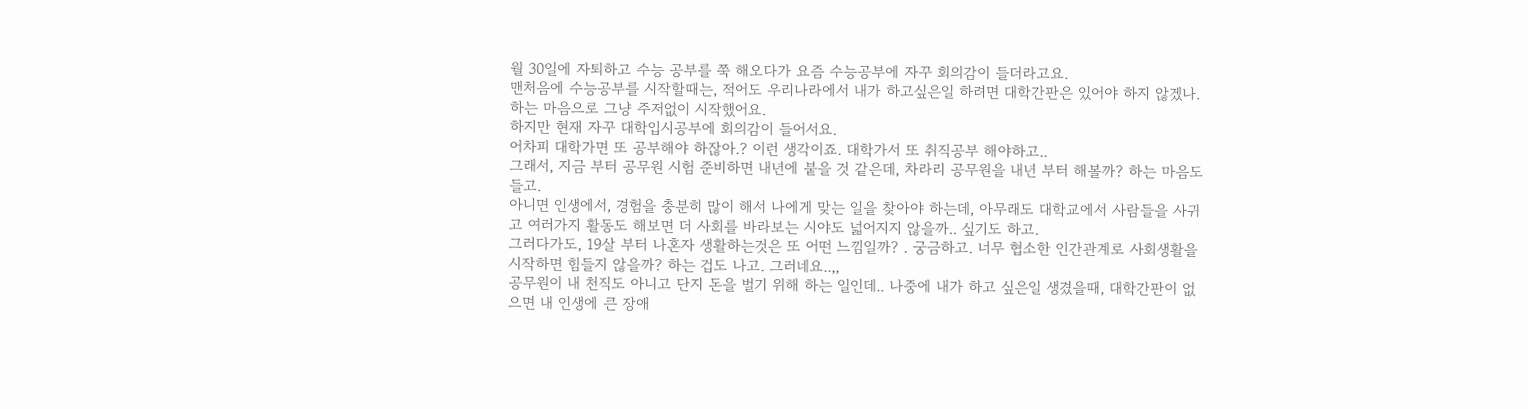월 30일에 자퇴하고 수능 공부를 쭉 해오다가 요즘 수능공부에 자꾸 회의감이 들더라고요.
맨처음에 수능공부를 시작할때는, 적어도 우리나라에서 내가 하고싶은일 하려면 대학간판은 있어야 하지 않겠나. 하는 마음으로 그냥 주저없이 시작했어요.
하지만 현재 자꾸 대학입시공부에 회의감이 들어서요.
어차피 대학가면 또 공부해야 하잖아.? 이런 생각이죠. 대학가서 또 취직공부 해야하고..
그래서, 지금 부터 공무원 시험 준비하면 내년에 붙을 것 같은데, 차라리 공무원을 내년 부터 해볼까? 하는 마음도 들고.
아니면 인생에서, 경험을 충분히 많이 해서 나에게 맞는 일을 찾아야 하는데, 아무래도 대학교에서 사람들을 사귀고 여러가지 활동도 해보면 더 사회를 바라보는 시야도 넓어지지 않을까.. 싶기도 하고.
그러다가도, 19살 부터 나혼자 생활하는것은 또 어떤 느낌일까? . 궁금하고. 너무 협소한 인간관계로 사회생활을 시작하면 힘들지 않을까? 하는 겁도 나고. 그러네요..,,
공무원이 내 천직도 아니고 단지 돈을 벌기 위해 하는 일인데.. 나중에 내가 하고 싶은일 생겼을때, 대학간판이 없으면 내 인생에 큰 장애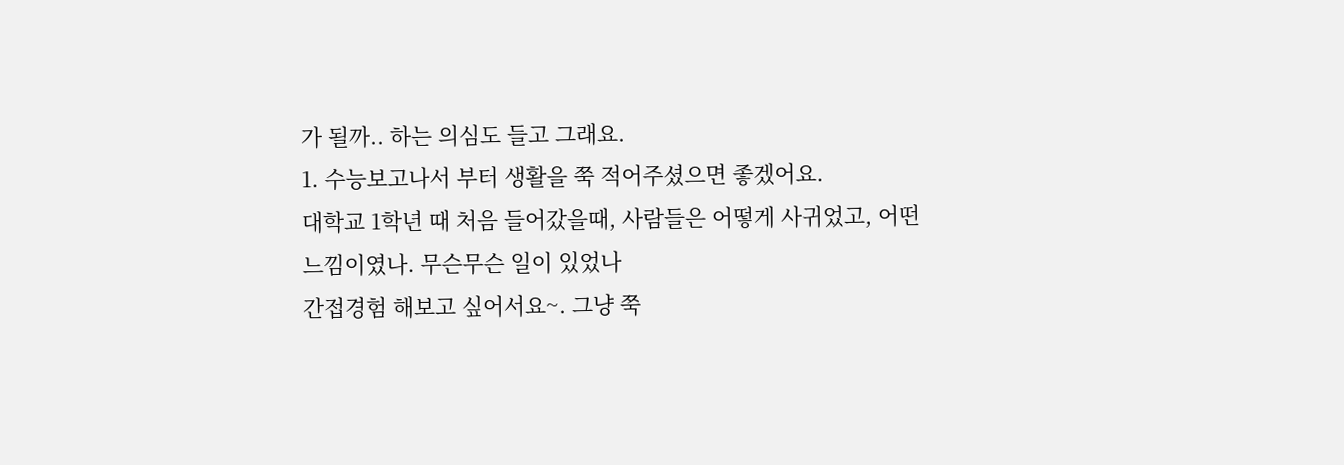가 될까.. 하는 의심도 들고 그래요.
1. 수능보고나서 부터 생활을 쭉 적어주셨으면 좋겠어요.
대학교 1학년 때 처음 들어갔을때, 사람들은 어떻게 사귀었고, 어떤 느낌이였나. 무슨무슨 일이 있었나
간접경험 해보고 싶어서요~. 그냥 쭉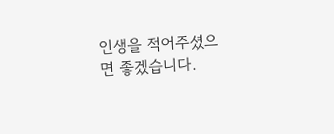인생을 적어주셨으면 좋겠습니다.